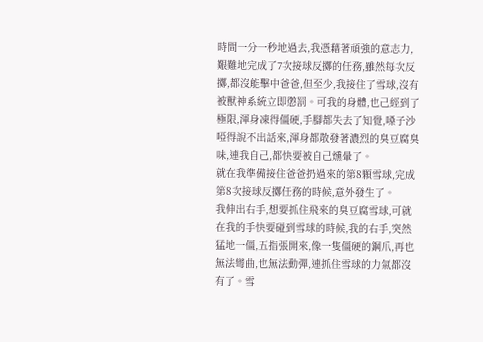時間一分一秒地過去,我憑藉著頑強的意志力,艱難地完成了7次接球反擲的任務,雖然每次反擲,都沒能擊中爸爸,但至少,我接住了雪球,沒有被獸神系統立即懲罰。可我的身體,也己經到了極限,渾身凍得僵硬,手腳都失去了知覺,嗓子沙啞得說不出話來,渾身都散發著濃烈的臭豆腐臭味,連我自己,都快要被自己燻暈了。
就在我準備接住爸爸扔過來的第8顆雪球,完成第8次接球反擲任務的時候,意外發生了。
我伸出右手,想要抓住飛來的臭豆腐雪球,可就在我的手快要碰到雪球的時候,我的右手,突然猛地一僵,五指張開來,像一隻僵硬的鋼爪,再也無法彎曲,也無法動彈,連抓住雪球的力氣都沒有了。雪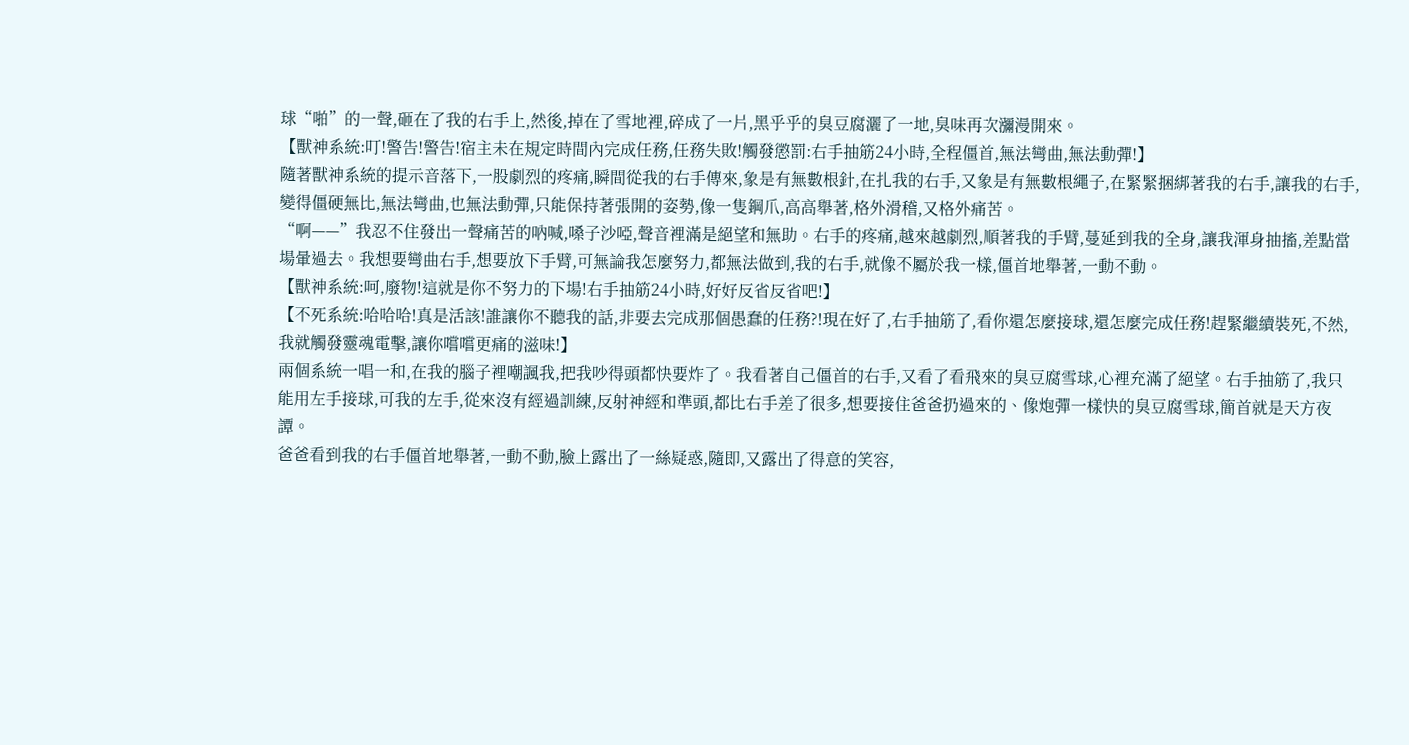球“啪”的一聲,砸在了我的右手上,然後,掉在了雪地裡,碎成了一片,黑乎乎的臭豆腐灑了一地,臭味再次瀰漫開來。
【獸神系統:叮!警告!警告!宿主未在規定時間內完成任務,任務失敗!觸發懲罰:右手抽筋24小時,全程僵首,無法彎曲,無法動彈!】
隨著獸神系統的提示音落下,一股劇烈的疼痛,瞬間從我的右手傳來,象是有無數根針,在扎我的右手,又象是有無數根繩子,在緊緊捆綁著我的右手,讓我的右手,變得僵硬無比,無法彎曲,也無法動彈,只能保持著張開的姿勢,像一隻鋼爪,高高舉著,格外滑稽,又格外痛苦。
“啊——”我忍不住發出一聲痛苦的吶喊,嗓子沙啞,聲音裡滿是絕望和無助。右手的疼痛,越來越劇烈,順著我的手臂,蔓延到我的全身,讓我渾身抽搐,差點當場暈過去。我想要彎曲右手,想要放下手臂,可無論我怎麼努力,都無法做到,我的右手,就像不屬於我一樣,僵首地舉著,一動不動。
【獸神系統:呵,廢物!這就是你不努力的下場!右手抽筋24小時,好好反省反省吧!】
【不死系統:哈哈哈!真是活該!誰讓你不聽我的話,非要去完成那個愚蠢的任務?!現在好了,右手抽筋了,看你還怎麼接球,還怎麼完成任務!趕緊繼續裝死,不然,我就觸發靈魂電擊,讓你嚐嚐更痛的滋味!】
兩個系統一唱一和,在我的腦子裡嘲諷我,把我吵得頭都快要炸了。我看著自己僵首的右手,又看了看飛來的臭豆腐雪球,心裡充滿了絕望。右手抽筋了,我只能用左手接球,可我的左手,從來沒有經過訓練,反射神經和準頭,都比右手差了很多,想要接住爸爸扔過來的、像炮彈一樣快的臭豆腐雪球,簡首就是天方夜譚。
爸爸看到我的右手僵首地舉著,一動不動,臉上露出了一絲疑惑,隨即,又露出了得意的笑容,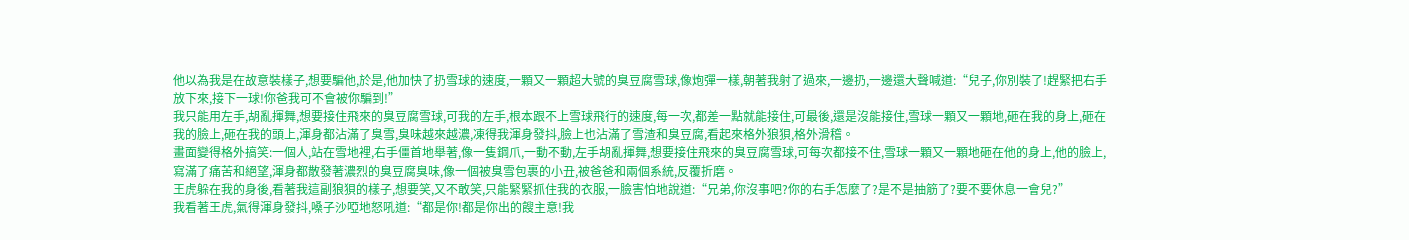他以為我是在故意裝樣子,想要騙他,於是,他加快了扔雪球的速度,一顆又一顆超大號的臭豆腐雪球,像炮彈一樣,朝著我射了過來,一邊扔,一邊還大聲喊道:“兒子,你別裝了!趕緊把右手放下來,接下一球!你爸我可不會被你騙到!”
我只能用左手,胡亂揮舞,想要接住飛來的臭豆腐雪球,可我的左手,根本跟不上雪球飛行的速度,每一次,都差一點就能接住,可最後,還是沒能接住,雪球一顆又一顆地,砸在我的身上,砸在我的臉上,砸在我的頭上,渾身都沾滿了臭雪,臭味越來越濃,凍得我渾身發抖,臉上也沾滿了雪渣和臭豆腐,看起來格外狼狽,格外滑稽。
畫面變得格外搞笑:一個人,站在雪地裡,右手僵首地舉著,像一隻鋼爪,一動不動,左手胡亂揮舞,想要接住飛來的臭豆腐雪球,可每次都接不住,雪球一顆又一顆地砸在他的身上,他的臉上,寫滿了痛苦和絕望,渾身都散發著濃烈的臭豆腐臭味,像一個被臭雪包裹的小丑,被爸爸和兩個系統,反覆折磨。
王虎躲在我的身後,看著我這副狼狽的樣子,想要笑,又不敢笑,只能緊緊抓住我的衣服,一臉害怕地說道:“兄弟,你沒事吧?你的右手怎麼了?是不是抽筋了?要不要休息一會兒?”
我看著王虎,氣得渾身發抖,嗓子沙啞地怒吼道:“都是你!都是你出的餿主意!我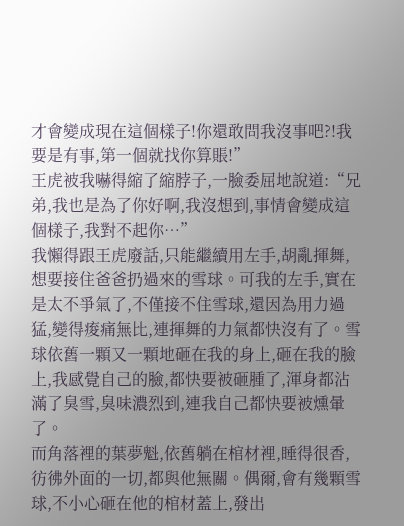才會變成現在這個樣子!你還敢問我沒事吧?!我要是有事,第一個就找你算賬!”
王虎被我嚇得縮了縮脖子,一臉委屈地說道:“兄弟,我也是為了你好啊,我沒想到,事情會變成這個樣子,我對不起你…”
我懶得跟王虎廢話,只能繼續用左手,胡亂揮舞,想要接住爸爸扔過來的雪球。可我的左手,實在是太不爭氣了,不僅接不住雪球,還因為用力過猛,變得痠痛無比,連揮舞的力氣都快沒有了。雪球依舊一顆又一顆地砸在我的身上,砸在我的臉上,我感覺自己的臉,都快要被砸腫了,渾身都沾滿了臭雪,臭味濃烈到,連我自己都快要被燻暈了。
而角落裡的葉夢魁,依舊躺在棺材裡,睡得很香,彷彿外面的一切,都與他無關。偶爾,會有幾顆雪球,不小心砸在他的棺材蓋上,發出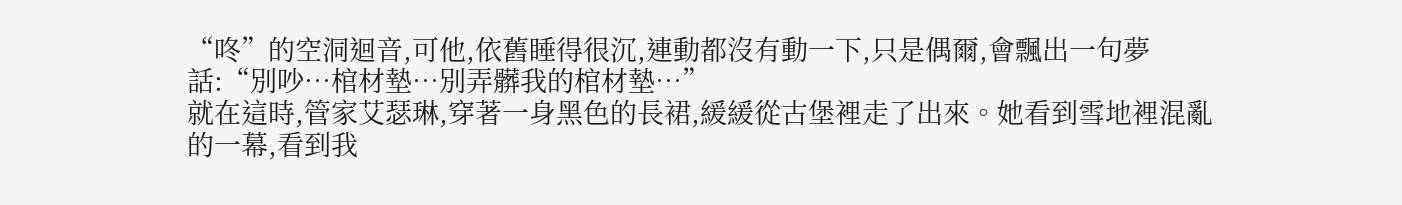“咚”的空洞迴音,可他,依舊睡得很沉,連動都沒有動一下,只是偶爾,會飄出一句夢話:“別吵…棺材墊…別弄髒我的棺材墊…”
就在這時,管家艾瑟琳,穿著一身黑色的長裙,緩緩從古堡裡走了出來。她看到雪地裡混亂的一幕,看到我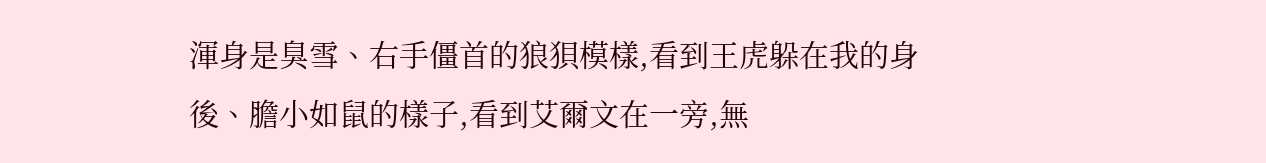渾身是臭雪、右手僵首的狼狽模樣,看到王虎躲在我的身後、膽小如鼠的樣子,看到艾爾文在一旁,無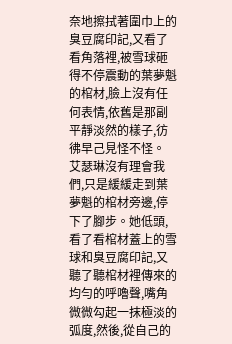奈地擦拭著圍巾上的臭豆腐印記,又看了看角落裡,被雪球砸得不停震動的葉夢魁的棺材,臉上沒有任何表情,依舊是那副平靜淡然的樣子,彷彿早己見怪不怪。
艾瑟琳沒有理會我們,只是緩緩走到葉夢魁的棺材旁邊,停下了腳步。她低頭,看了看棺材蓋上的雪球和臭豆腐印記,又聽了聽棺材裡傳來的均勻的呼嚕聲,嘴角微微勾起一抹極淡的弧度,然後,從自己的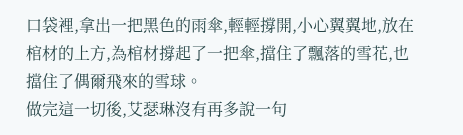口袋裡,拿出一把黑色的雨傘,輕輕撐開,小心翼翼地,放在棺材的上方,為棺材撐起了一把傘,擋住了飄落的雪花,也擋住了偶爾飛來的雪球。
做完這一切後,艾瑟琳沒有再多說一句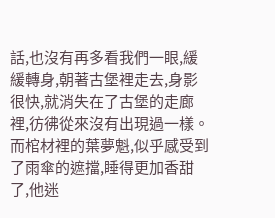話,也沒有再多看我們一眼,緩緩轉身,朝著古堡裡走去,身影很快,就消失在了古堡的走廊裡,彷彿從來沒有出現過一樣。
而棺材裡的葉夢魁,似乎感受到了雨傘的遮擋,睡得更加香甜了,他迷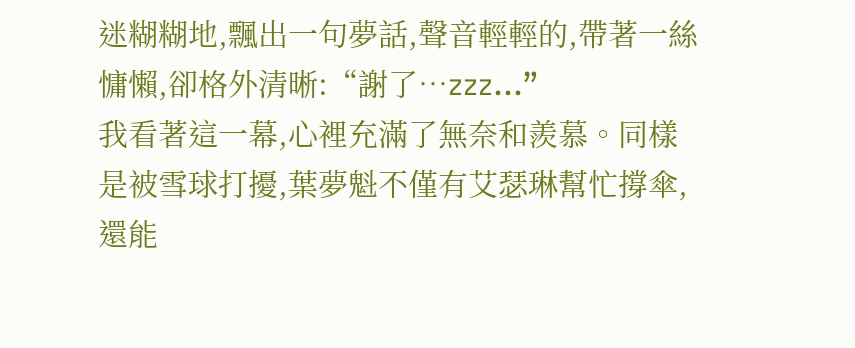迷糊糊地,飄出一句夢話,聲音輕輕的,帶著一絲慵懶,卻格外清晰:“謝了…zzz…”
我看著這一幕,心裡充滿了無奈和羨慕。同樣是被雪球打擾,葉夢魁不僅有艾瑟琳幫忙撐傘,還能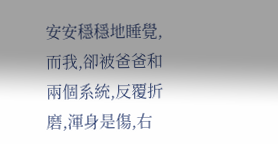安安穩穩地睡覺,而我,卻被爸爸和兩個系統,反覆折磨,渾身是傷,右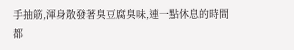手抽筋,渾身散發著臭豆腐臭味,連一點休息的時間都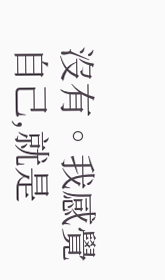沒有。我感覺自己,就是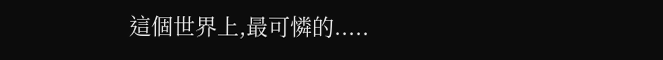這個世界上,最可憐的.....